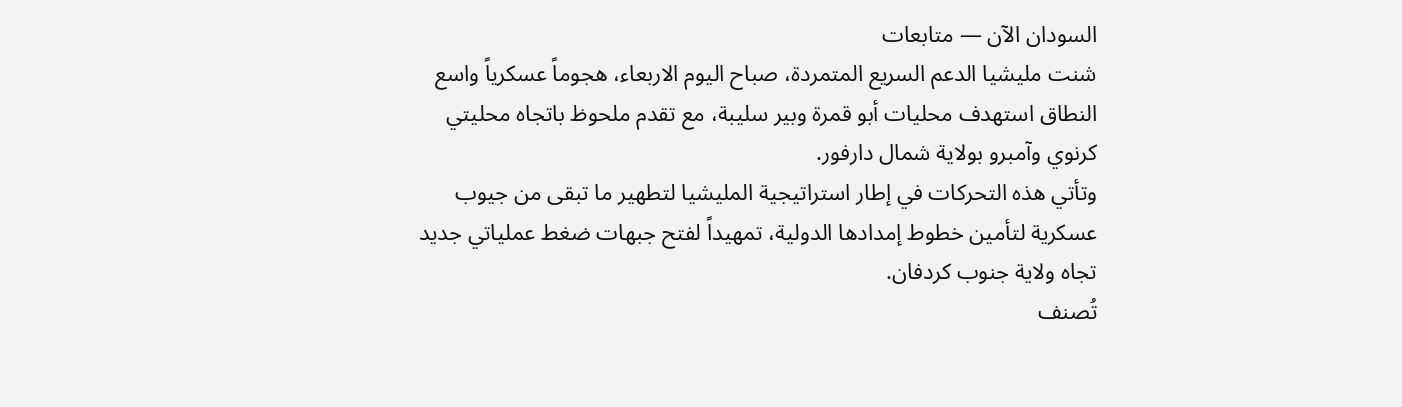السودان الآن — متابعات
شنت مليشيا الدعم السريع المتمردة، صباح اليوم الاربعاء، هجوماً عسكرياً واسع النطاق استهدف محليات أبو قمرة وبير سليبة، مع تقدم ملحوظ باتجاه محليتي كرنوي وآمبرو بولاية شمال دارفور.
وتأتي هذه التحركات في إطار استراتيجية المليشيا لتطهير ما تبقى من جيوب عسكرية لتأمين خطوط إمدادها الدولية، تمهيداً لفتح جبهات ضغط عملياتي جديد تجاه ولاية جنوب كردفان.
تُصنف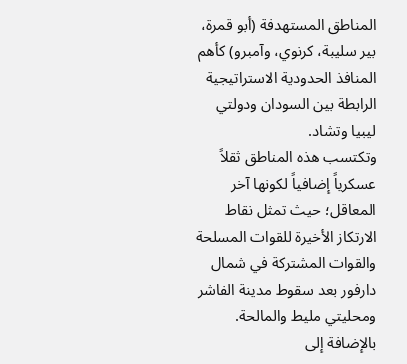المناطق المستهدفة (أبو قمرة، بير سليبة، كرنوي، وآمبرو) كأهم المنافذ الحدودية الاستراتيجية الرابطة بين السودان ودولتي ليبيا وتشاد.
وتكتسب هذه المناطق ثقلاً عسكرياً إضافياً لكونها آخر المعاقل؛ حيث تمثل نقاط الارتكاز الأخيرة للقوات المسلحة والقوات المشتركة في شمال دارفور بعد سقوط مدينة الفاشر ومحليتي مليط والمالحة.
بالإضافة إلى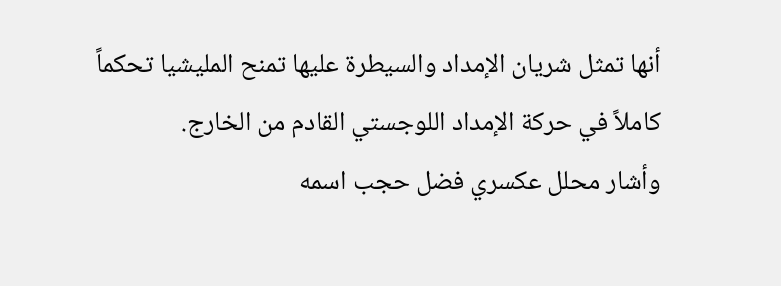أنها تمثل شريان الإمداد والسيطرة عليها تمنح المليشيا تحكماً كاملاً في حركة الإمداد اللوجستي القادم من الخارج.
وأشار محلل عكسري فضل حجب اسمه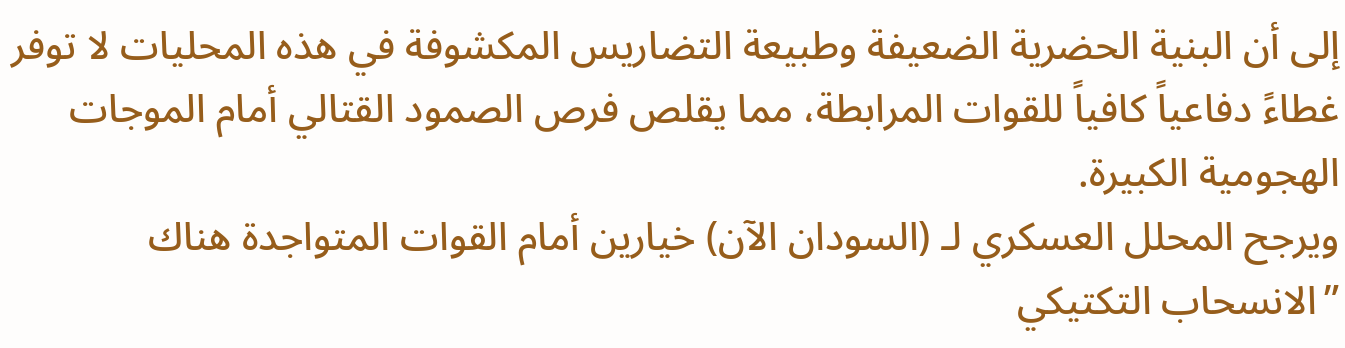إلى أن البنية الحضرية الضعيفة وطبيعة التضاريس المكشوفة في هذه المحليات لا توفر غطاءً دفاعياً كافياً للقوات المرابطة، مما يقلص فرص الصمود القتالي أمام الموجات الهجومية الكبيرة.
ويرجح المحلل العسكري لـ (السودان الآن) خيارين أمام القوات المتواجدة هناك ”الانسحاب التكتيكي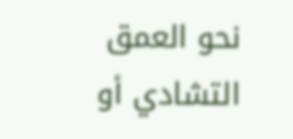نحو العمق التشادي أو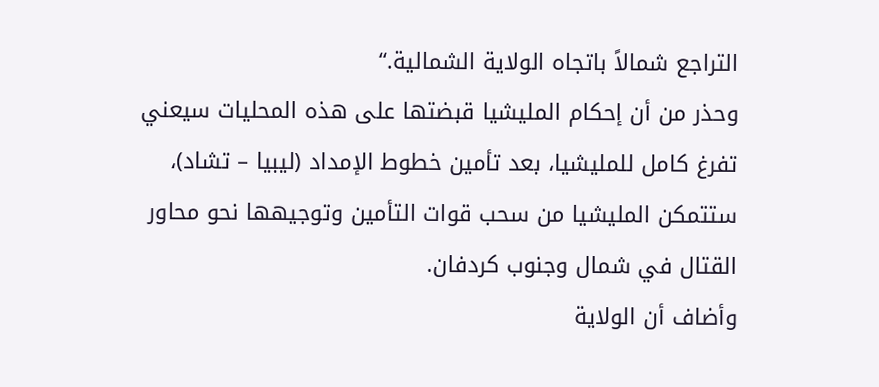التراجع شمالاً باتجاه الولاية الشمالية.“
وحذر من أن إحكام المليشيا قبضتها على هذه المحليات سيعني تفرغ كامل للمليشيا، بعد تأمين خطوط الإمداد (ليبيا – تشاد)، ستتمكن المليشيا من سحب قوات التأمين وتوجيهها نحو محاور القتال في شمال وجنوب كردفان.
وأضاف أن الولاية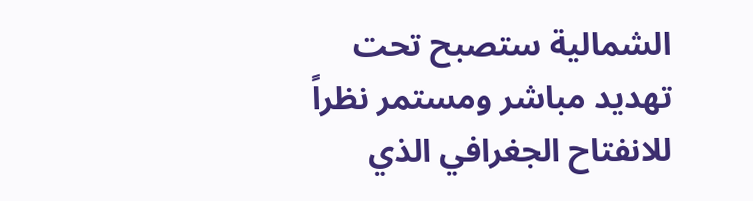الشمالية ستصبح تحت تهديد مباشر ومستمر نظراً للانفتاح الجغرافي الذي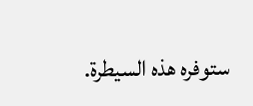ستوفره هذه السيطرة.